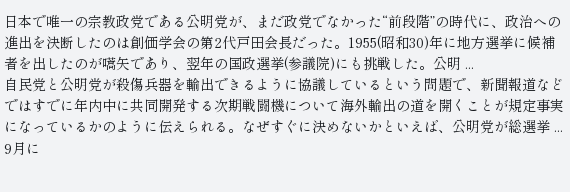日本で唯一の宗教政党である公明党が、まだ政党でなかった“前段階”の時代に、政治への進出を決断したのは創価学会の第2代戸田会長だった。1955(昭和30)年に地方選挙に候補者を出したのが嚆矢であり、翌年の国政選挙(参議院)にも挑戦した。公明 ...
自民党と公明党が殺傷兵器を輸出できるように協議しているという問題で、新聞報道などではすでに年内中に共同開発する次期戦闘機について海外輸出の道を開くことが規定事実になっているかのように伝えられる。なぜすぐに決めないかといえば、公明党が総選挙 ...
9月に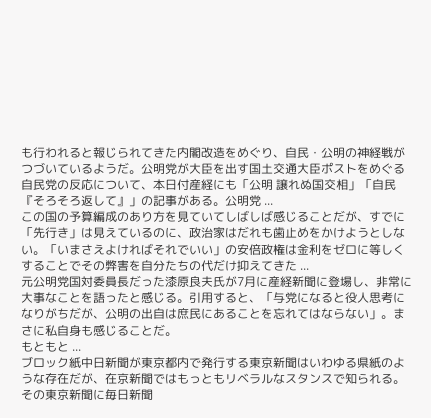も行われると報じられてきた内閣改造をめぐり、自民・公明の神経戦がつづいているようだ。公明党が大臣を出す国土交通大臣ポストをめぐる自民党の反応について、本日付産経にも「公明 譲れぬ国交相」「自民『そろそろ返して』」の記事がある。公明党 ...
この国の予算編成のあり方を見ていてしばしば感じることだが、すでに「先行き」は見えているのに、政治家はだれも歯止めをかけようとしない。「いまさえよければそれでいい」の安倍政権は金利をゼロに等しくすることでその弊害を自分たちの代だけ抑えてきた ...
元公明党国対委員長だった漆原良夫氏が7月に産経新聞に登場し、非常に大事なことを語ったと感じる。引用すると、「与党になると役人思考になりがちだが、公明の出自は庶民にあることを忘れてはならない」。まさに私自身も感じることだ。
もともと ...
ブロック紙中日新聞が東京都内で発行する東京新聞はいわゆる県紙のような存在だが、在京新聞ではもっともリベラルなスタンスで知られる。その東京新聞に毎日新聞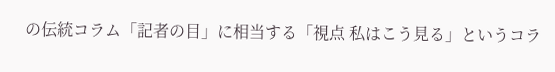の伝統コラム「記者の目」に相当する「視点 私はこう見る」というコラ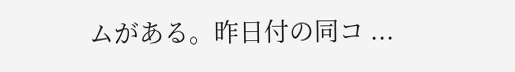ムがある。昨日付の同コ ...